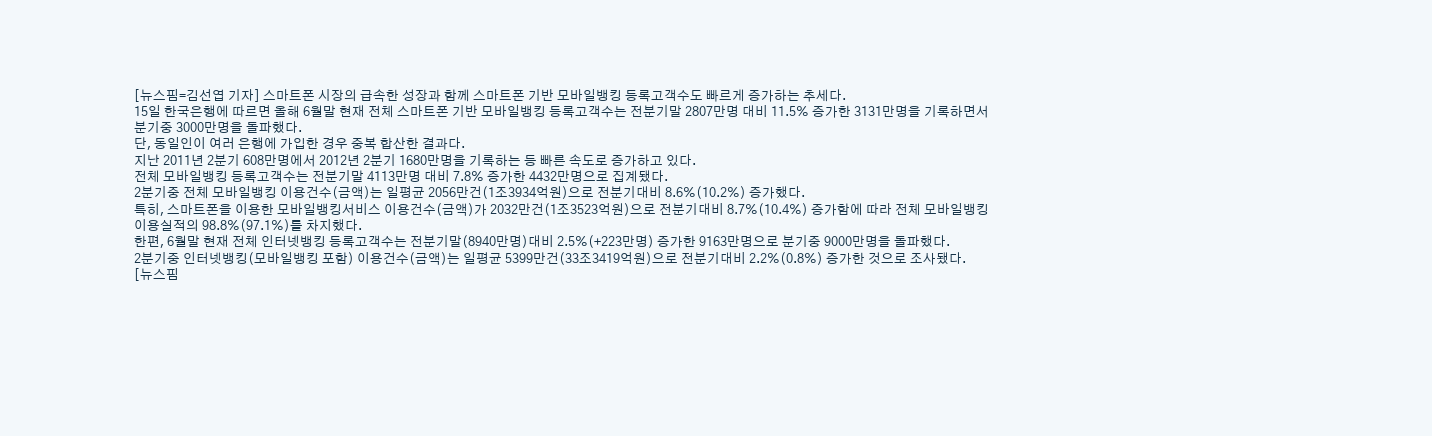[뉴스핌=김선엽 기자] 스마트폰 시장의 급속한 성장과 함께 스마트폰 기반 모바일뱅킹 등록고객수도 빠르게 증가하는 추세다.
15일 한국은행에 따르면 올해 6월말 현재 전체 스마트폰 기반 모바일뱅킹 등록고객수는 전분기말 2807만명 대비 11.5% 증가한 3131만명을 기록하면서 분기중 3000만명을 돌파했다.
단, 동일인이 여러 은행에 가입한 경우 중복 합산한 결과다.
지난 2011년 2분기 608만명에서 2012년 2분기 1680만명을 기록하는 등 빠른 속도로 증가하고 있다.
전체 모바일뱅킹 등록고객수는 전분기말 4113만명 대비 7.8% 증가한 4432만명으로 집계됐다.
2분기중 전체 모바일뱅킹 이용건수(금액)는 일평균 2056만건(1조3934억원)으로 전분기대비 8.6%(10.2%) 증가했다.
특히, 스마트폰을 이용한 모바일뱅킹서비스 이용건수(금액)가 2032만건(1조3523억원)으로 전분기대비 8.7%(10.4%) 증가함에 따라 전체 모바일뱅킹 이용실적의 98.8%(97.1%)를 차지했다.
한편, 6월말 현재 전체 인터넷뱅킹 등록고객수는 전분기말(8940만명)대비 2.5%(+223만명) 증가한 9163만명으로 분기중 9000만명을 돌파했다.
2분기중 인터넷뱅킹(모바일뱅킹 포함) 이용건수(금액)는 일평균 5399만건(33조3419억원)으로 전분기대비 2.2%(0.8%) 증가한 것으로 조사됐다.
[뉴스핌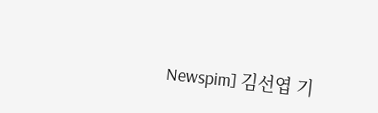Newspim] 김선엽 기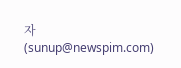자 (sunup@newspim.com)